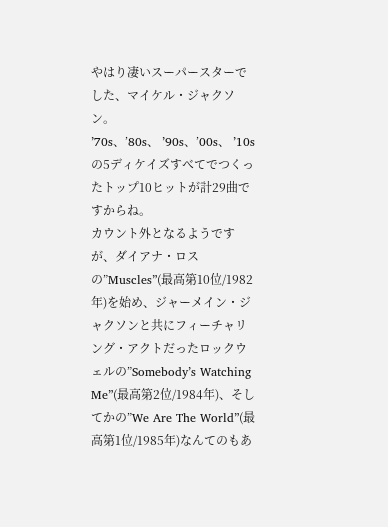やはり凄いスーパースターでした、マイケル・ジャクソン。
’70s、’80s、 ’90s、’00s、 ’10sの5ディケイズすべてでつくったトップ10ヒットが計29曲ですからね。
カウント外となるようですが、ダイアナ・ロスの”Muscles”(最高第10位/1982年)を始め、ジャーメイン・ジャクソンと共にフィーチャリング・アクトだったロックウェルの”Somebody’s Watching Me”(最高第2位/1984年)、そしてかの”We Are The World”(最高第1位/1985年)なんてのもあ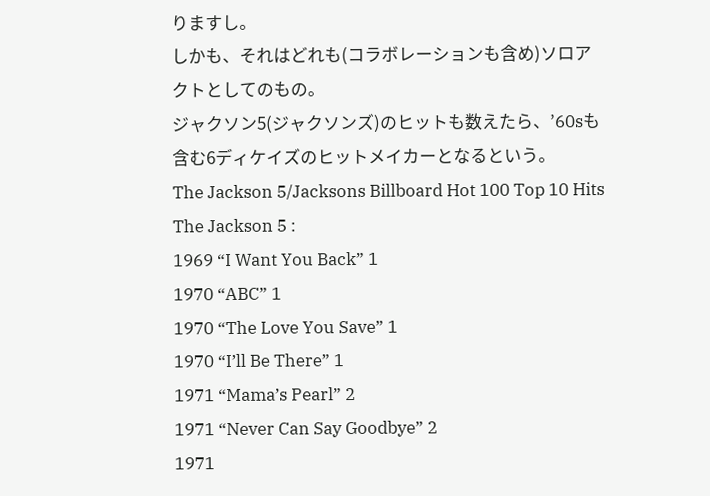りますし。
しかも、それはどれも(コラボレーションも含め)ソロアクトとしてのもの。
ジャクソン5(ジャクソンズ)のヒットも数えたら、’60sも含む6ディケイズのヒットメイカーとなるという。
The Jackson 5/Jacksons Billboard Hot 100 Top 10 Hits
The Jackson 5 :
1969 “I Want You Back” 1
1970 “ABC” 1
1970 “The Love You Save” 1
1970 “I’ll Be There” 1
1971 “Mama’s Pearl” 2
1971 “Never Can Say Goodbye” 2
1971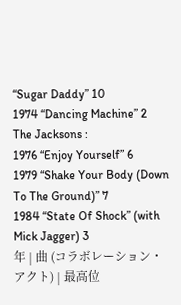“Sugar Daddy” 10
1974 “Dancing Machine” 2
The Jacksons :
1976 “Enjoy Yourself” 6
1979 “Shake Your Body (Down To The Ground)” 7
1984 “State Of Shock” (with Mick Jagger) 3
年 | 曲 (コラボレーション・アクト) | 最高位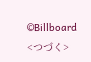©Billboard
<つづく>